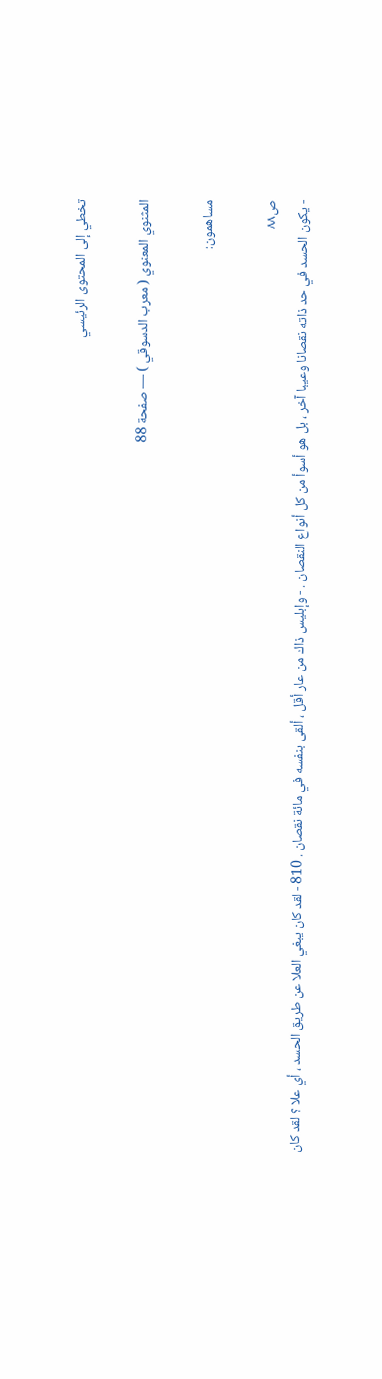تخطي إلى المحتوى الرئيسي

المثنوي المعنوي ( معرب الدسوقي ) — صفحة 88

مساهمون:

ص٨٨
- يكون الحسد في حد ذاته نقصانا وعيبا آخر ، بل هو أسوأ من كل أنواع النقصان . - وإبليس ذاك من عار أقل ، ألقى بنفسه في مائة نقصان . 810 - لقد كان يبغي العلا عن طريق الحسد ، أي علا ؟ لقد كان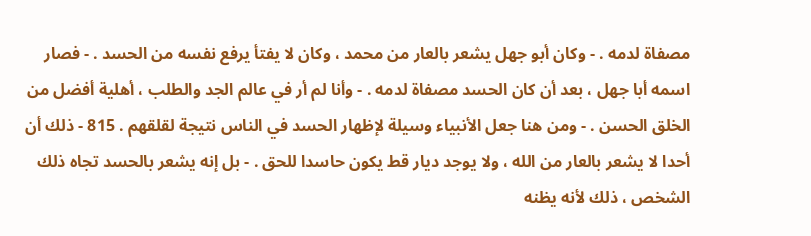مصفاة لدمه . - وكان أبو جهل يشعر بالعار من محمد ، وكان لا يفتأ يرفع نفسه من الحسد . - فصار اسمه أبا جهل ، بعد أن كان الحسد مصفاة لدمه . - وأنا لم أر في عالم الجد والطلب ، أهلية أفضل من الخلق الحسن . - ومن هنا جعل الأنبياء وسيلة لإظهار الحسد في الناس نتيجة لقلقهم . 815 - ذلك أن أحدا لا يشعر بالعار من الله ، ولا يوجد ديار قط يكون حاسدا للحق . - بل إنه يشعر بالحسد تجاه ذلك الشخص ، ذلك لأنه يظنه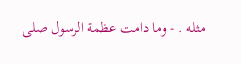مثله . - وما دامت عظمة الرسول صلى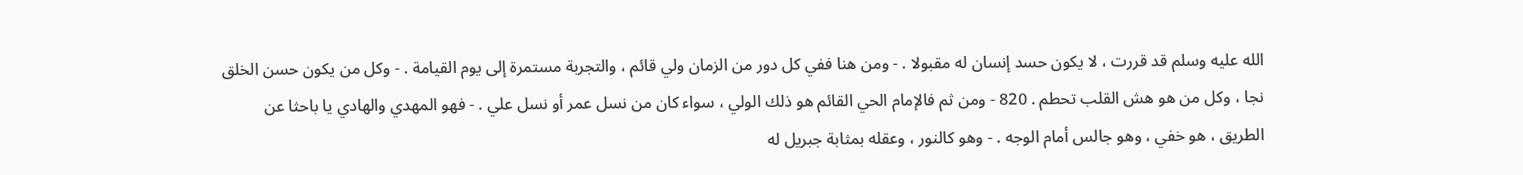الله عليه وسلم قد قررت ، لا يكون حسد إنسان له مقبولا . - ومن هنا ففي كل دور من الزمان ولي قائم ، والتجربة مستمرة إلى يوم القيامة . - وكل من يكون حسن الخلق نجا ، وكل من هو هش القلب تحطم . 820 - ومن ثم فالإمام الحي القائم هو ذلك الولي ، سواء كان من نسل عمر أو نسل علي . - فهو المهدي والهادي يا باحثا عن الطريق ، هو خفي ، وهو جالس أمام الوجه . - وهو كالنور ، وعقله بمثابة جبريل له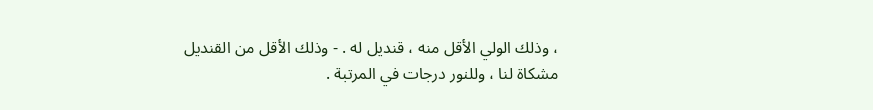، وذلك الولي الأقل منه ، قنديل له . - وذلك الأقل من القنديل مشكاة لنا ، وللنور درجات في المرتبة .